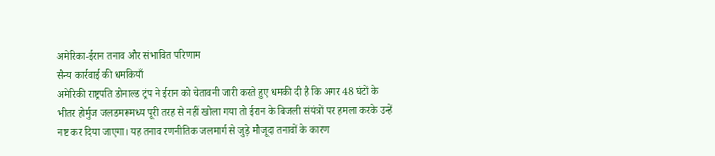अमेरिका-ईरान तनाव और संभावित परिणाम
सैन्य कार्रवाई की धमकियाँ
अमेरिकी राष्ट्रपति डोनाल्ड ट्रंप ने ईरान को चेतावनी जारी करते हुए धमकी दी है कि अगर 48 घंटों के भीतर होर्मुज जलडमरूमध्य पूरी तरह से नहीं खोला गया तो ईरान के बिजली संयंत्रों पर हमला करके उन्हें नष्ट कर दिया जाएगा। यह तनाव रणनीतिक जलमार्ग से जुड़े मौजूदा तनावों के कारण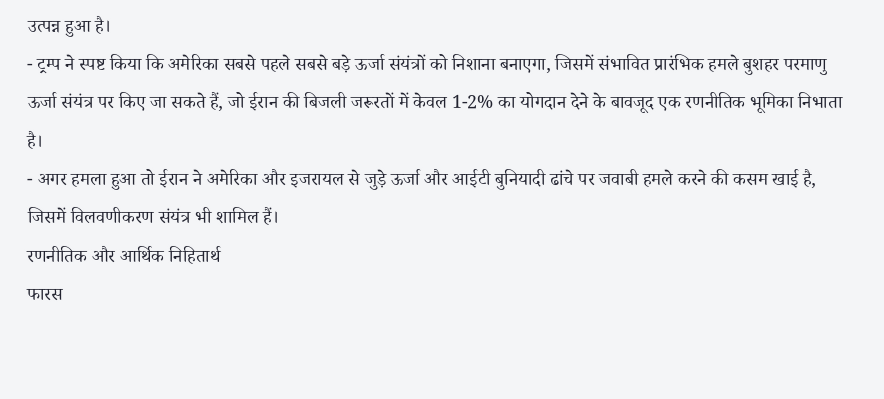उत्पन्न हुआ है।
- ट्रम्प ने स्पष्ट किया कि अमेरिका सबसे पहले सबसे बड़े ऊर्जा संयंत्रों को निशाना बनाएगा, जिसमें संभावित प्रारंभिक हमले बुशहर परमाणु ऊर्जा संयंत्र पर किए जा सकते हैं, जो ईरान की बिजली जरूरतों में केवल 1-2% का योगदान देने के बावजूद एक रणनीतिक भूमिका निभाता है।
- अगर हमला हुआ तो ईरान ने अमेरिका और इजरायल से जुड़े ऊर्जा और आईटी बुनियादी ढांचे पर जवाबी हमले करने की कसम खाई है, जिसमें विलवणीकरण संयंत्र भी शामिल हैं।
रणनीतिक और आर्थिक निहितार्थ
फारस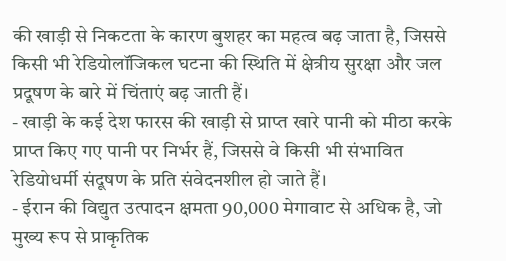की खाड़ी से निकटता के कारण बुशहर का महत्व बढ़ जाता है, जिससे किसी भी रेडियोलॉजिकल घटना की स्थिति में क्षेत्रीय सुरक्षा और जल प्रदूषण के बारे में चिंताएं बढ़ जाती हैं।
- खाड़ी के कई देश फारस की खाड़ी से प्राप्त खारे पानी को मीठा करके प्राप्त किए गए पानी पर निर्भर हैं, जिससे वे किसी भी संभावित रेडियोधर्मी संदूषण के प्रति संवेदनशील हो जाते हैं।
- ईरान की विद्युत उत्पादन क्षमता 90,000 मेगावाट से अधिक है, जो मुख्य रूप से प्राकृतिक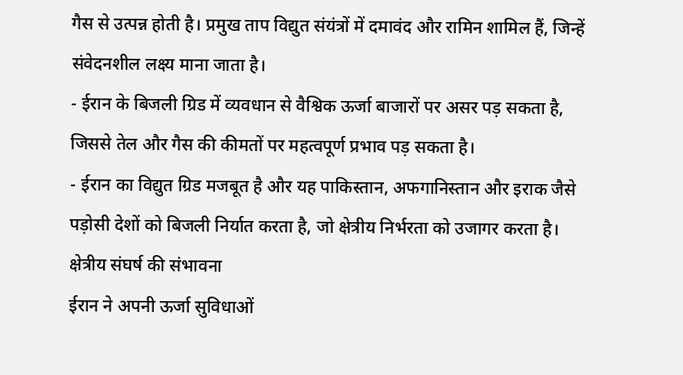गैस से उत्पन्न होती है। प्रमुख ताप विद्युत संयंत्रों में दमावंद और रामिन शामिल हैं, जिन्हें संवेदनशील लक्ष्य माना जाता है।
- ईरान के बिजली ग्रिड में व्यवधान से वैश्विक ऊर्जा बाजारों पर असर पड़ सकता है, जिससे तेल और गैस की कीमतों पर महत्वपूर्ण प्रभाव पड़ सकता है।
- ईरान का विद्युत ग्रिड मजबूत है और यह पाकिस्तान, अफगानिस्तान और इराक जैसे पड़ोसी देशों को बिजली निर्यात करता है, जो क्षेत्रीय निर्भरता को उजागर करता है।
क्षेत्रीय संघर्ष की संभावना
ईरान ने अपनी ऊर्जा सुविधाओं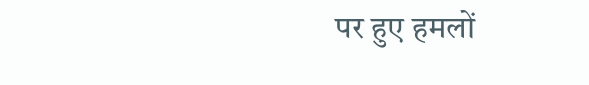पर हुए हमलों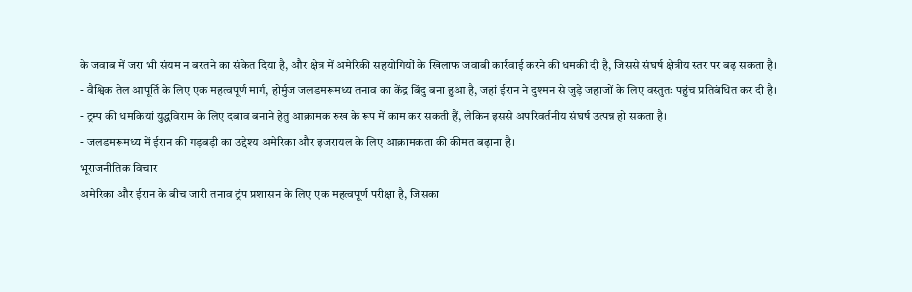के जवाब में जरा भी संयम न बरतने का संकेत दिया है, और क्षेत्र में अमेरिकी सहयोगियों के खिलाफ जवाबी कार्रवाई करने की धमकी दी है, जिससे संघर्ष क्षेत्रीय स्तर पर बढ़ सकता है।
- वैश्विक तेल आपूर्ति के लिए एक महत्वपूर्ण मार्ग, होर्मुज जलडमरूमध्य तनाव का केंद्र बिंदु बना हुआ है, जहां ईरान ने दुश्मन से जुड़े जहाजों के लिए वस्तुतः पहुंच प्रतिबंधित कर दी है।
- ट्रम्प की धमकियां युद्धविराम के लिए दबाव बनाने हेतु आक्रामक रुख के रूप में काम कर सकती हैं, लेकिन इससे अपरिवर्तनीय संघर्ष उत्पन्न हो सकता है।
- जलडमरूमध्य में ईरान की गड़बड़ी का उद्देश्य अमेरिका और इजरायल के लिए आक्रामकता की कीमत बढ़ाना है।
भूराजनीतिक विचार
अमेरिका और ईरान के बीच जारी तनाव ट्रंप प्रशासन के लिए एक महत्वपूर्ण परीक्षा है, जिसका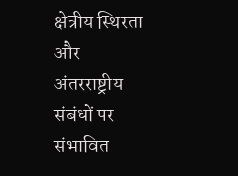क्षेत्रीय स्थिरता और अंतरराष्ट्रीय संबंधों पर संभावित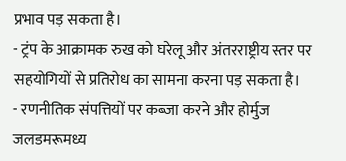प्रभाव पड़ सकता है।
- ट्रंप के आक्रामक रुख को घरेलू और अंतरराष्ट्रीय स्तर पर सहयोगियों से प्रतिरोध का सामना करना पड़ सकता है।
- रणनीतिक संपत्तियों पर कब्जा करने और होर्मुज जलडमरूमध्य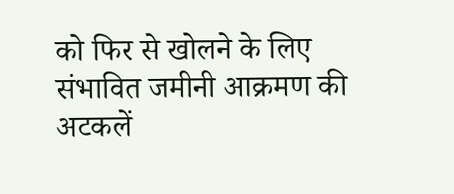को फिर से खोलने के लिए संभावित जमीनी आक्रमण की अटकलें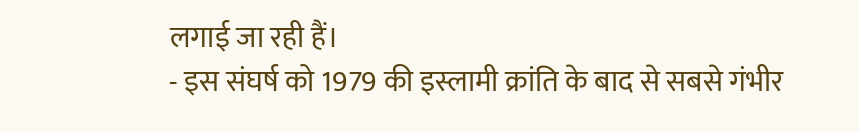लगाई जा रही हैं।
- इस संघर्ष को 1979 की इस्लामी क्रांति के बाद से सबसे गंभीर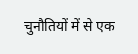चुनौतियों में से एक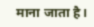माना जाता है।